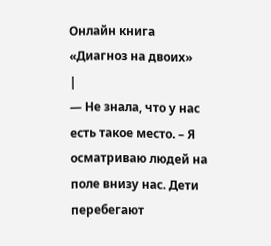Онлайн книга «Диагноз на двоих»
|
— Не знала, что у нас есть такое место. – Я осматриваю людей на поле внизу нас. Дети перебегают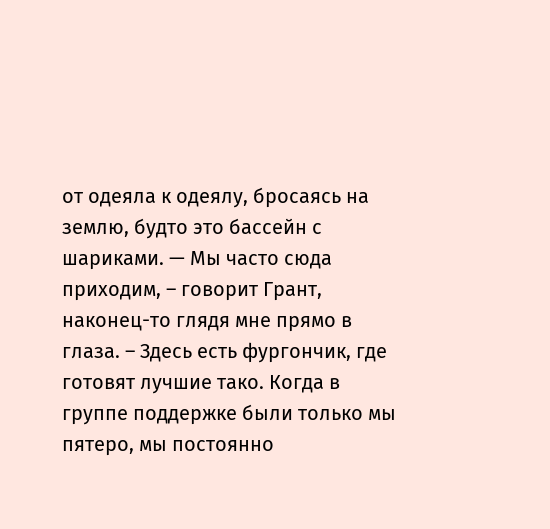от одеяла к одеялу, бросаясь на землю, будто это бассейн с шариками. — Мы часто сюда приходим, – говорит Грант, наконец-то глядя мне прямо в глаза. – Здесь есть фургончик, где готовят лучшие тако. Когда в группе поддержке были только мы пятеро, мы постоянно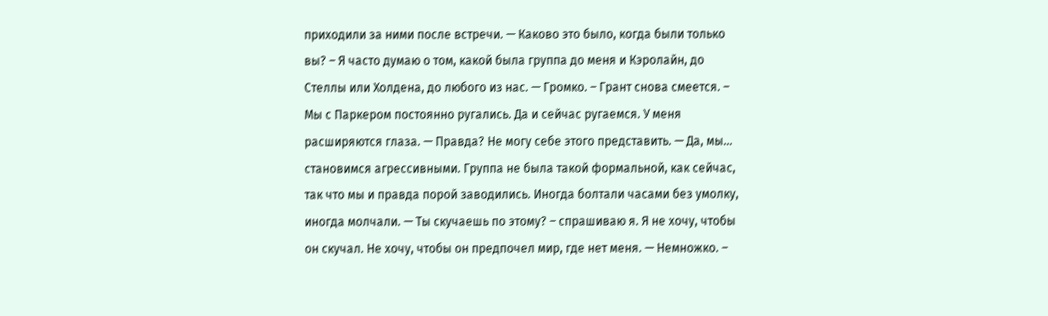приходили за ними после встречи. — Каково это было, когда были только вы? – Я часто думаю о том, какой была группа до меня и Кэролайн, до Стеллы или Холдена, до любого из нас. — Громко. – Грант снова смеется. – Мы с Паркером постоянно ругались. Да и сейчас ругаемся. У меня расширяются глаза. — Правда? Не могу себе этого представить. — Да, мы… становимся агрессивными. Группа не была такой формальной, как сейчас, так что мы и правда порой заводились. Иногда болтали часами без умолку, иногда молчали. — Ты скучаешь по этому? – спрашиваю я. Я не хочу, чтобы он скучал. Не хочу, чтобы он предпочел мир, где нет меня. — Немножко. –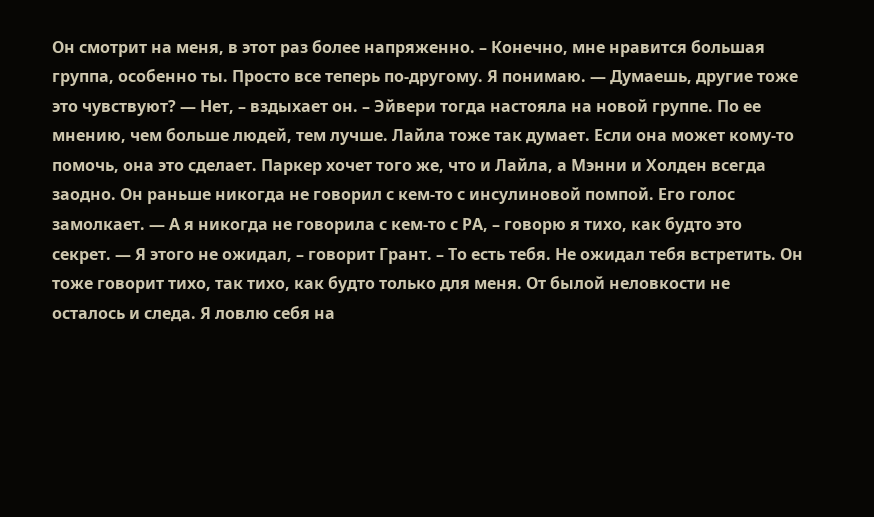Он смотрит на меня, в этот раз более напряженно. – Конечно, мне нравится большая группа, особенно ты. Просто все теперь по-другому. Я понимаю. — Думаешь, другие тоже это чувствуют? — Нет, – вздыхает он. – Эйвери тогда настояла на новой группе. По ее мнению, чем больше людей, тем лучше. Лайла тоже так думает. Если она может кому-то помочь, она это сделает. Паркер хочет того же, что и Лайла, а Мэнни и Холден всегда заодно. Он раньше никогда не говорил с кем-то с инсулиновой помпой. Его голос замолкает. — А я никогда не говорила с кем-то с РА, – говорю я тихо, как будто это секрет. — Я этого не ожидал, – говорит Грант. – То есть тебя. Не ожидал тебя встретить. Он тоже говорит тихо, так тихо, как будто только для меня. От былой неловкости не осталось и следа. Я ловлю себя на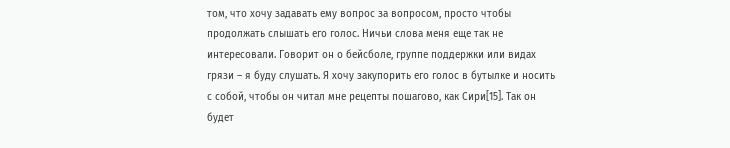том, что хочу задавать ему вопрос за вопросом, просто чтобы продолжать слышать его голос. Ничьи слова меня еще так не интересовали. Говорит он о бейсболе, группе поддержки или видах грязи – я буду слушать. Я хочу закупорить его голос в бутылке и носить с собой, чтобы он читал мне рецепты пошагово, как Сири[15]. Так он будет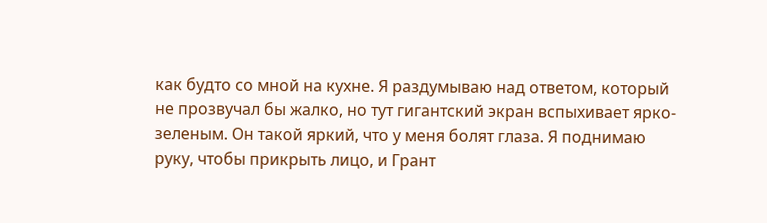как будто со мной на кухне. Я раздумываю над ответом, который не прозвучал бы жалко, но тут гигантский экран вспыхивает ярко-зеленым. Он такой яркий, что у меня болят глаза. Я поднимаю руку, чтобы прикрыть лицо, и Грант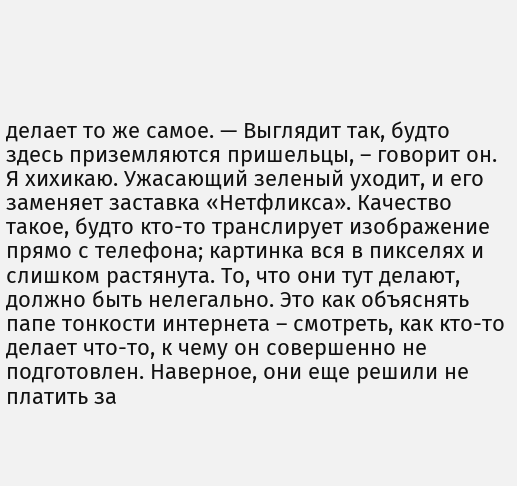делает то же самое. — Выглядит так, будто здесь приземляются пришельцы, – говорит он. Я хихикаю. Ужасающий зеленый уходит, и его заменяет заставка «Нетфликса». Качество такое, будто кто-то транслирует изображение прямо с телефона; картинка вся в пикселях и слишком растянута. То, что они тут делают, должно быть нелегально. Это как объяснять папе тонкости интернета – смотреть, как кто-то делает что-то, к чему он совершенно не подготовлен. Наверное, они еще решили не платить за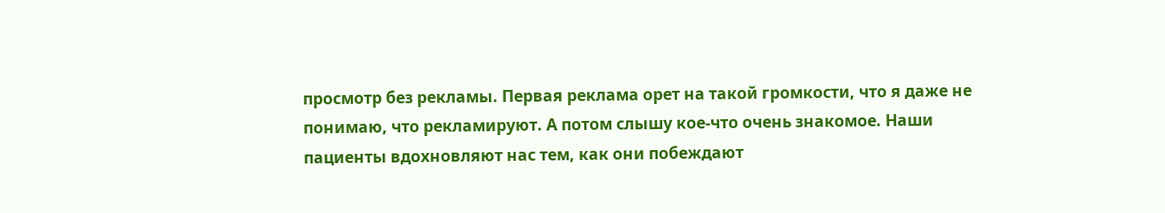просмотр без рекламы. Первая реклама орет на такой громкости, что я даже не понимаю, что рекламируют. А потом слышу кое-что очень знакомое. Наши пациенты вдохновляют нас тем, как они побеждают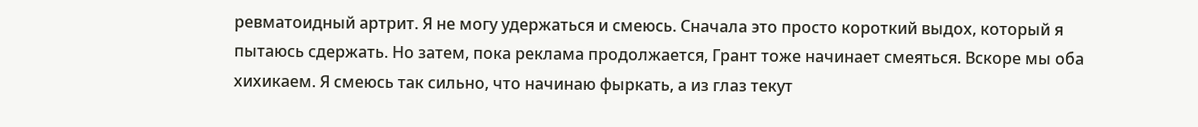ревматоидный артрит. Я не могу удержаться и смеюсь. Сначала это просто короткий выдох, который я пытаюсь сдержать. Но затем, пока реклама продолжается, Грант тоже начинает смеяться. Вскоре мы оба хихикаем. Я смеюсь так сильно, что начинаю фыркать, а из глаз текут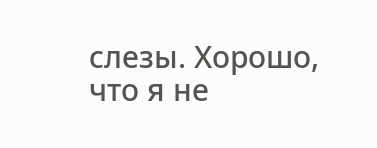слезы. Хорошо, что я не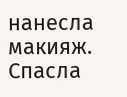нанесла макияж. Спасла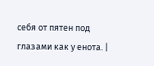себя от пятен под глазами как у енота. |